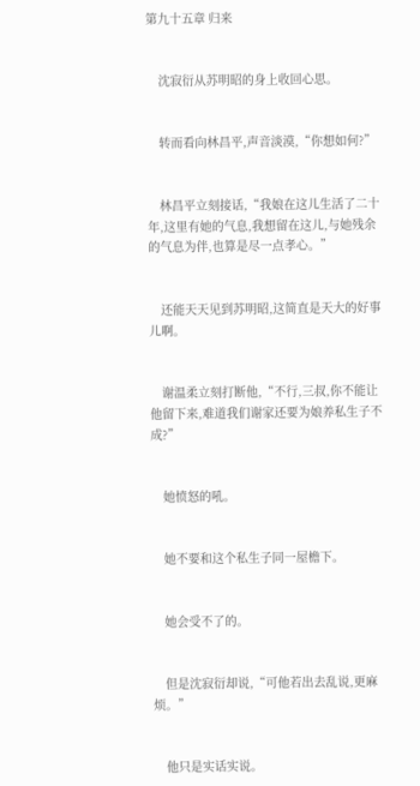第九十五章 归来


    沈寂衍从苏明昭的身上收回心思。


    转而看向林昌平,声音淡漠,“你想如何?”


    林昌平立刻接话,“我娘在这儿生活了二十年,这里有她的气息,我想留在这儿,与她残余的气息为伴,也算是尽一点孝心。”


    还能天天见到苏明昭,这简直是天大的好事儿啊。


    谢温柔立刻打断他,“不行,三叔,你不能让他留下来,难道我们谢家还要为娘养私生子不成?”


    她愤怒的吼。


    她不要和这个私生子同一屋檐下。


    她会受不了的。


    但是沈寂衍却说,“可他若出去乱说,更麻烦。”


    他只是实话实说。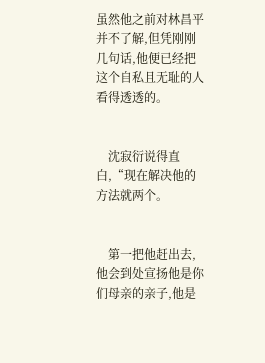虽然他之前对林昌平并不了解,但凭刚刚几句话,他便已经把这个自私且无耻的人看得透透的。


    沈寂衍说得直白,“现在解决他的方法就两个。


    第一把他赶出去,他会到处宣扬他是你们母亲的亲子,他是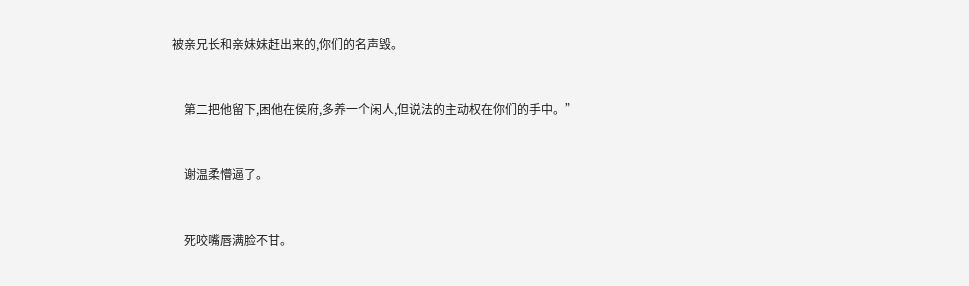被亲兄长和亲妹妹赶出来的,你们的名声毁。


    第二把他留下,困他在侯府,多养一个闲人,但说法的主动权在你们的手中。”


    谢温柔懵逼了。


    死咬嘴唇满脸不甘。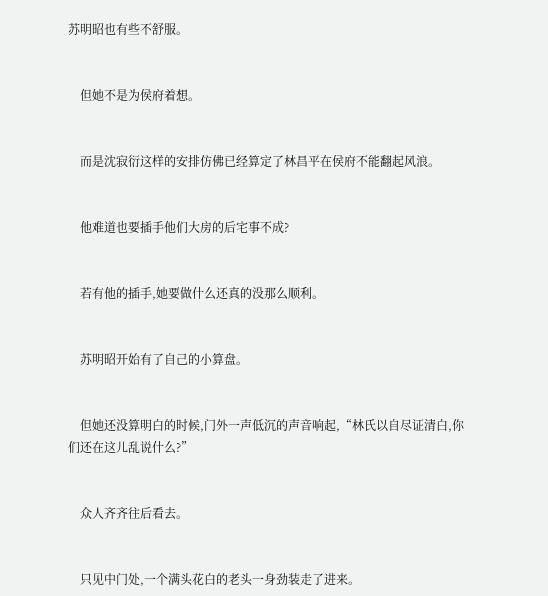苏明昭也有些不舒服。


    但她不是为侯府着想。


    而是沈寂衍这样的安排仿佛已经算定了林昌平在侯府不能翻起风浪。


    他难道也要插手他们大房的后宅事不成?


    若有他的插手,她要做什么还真的没那么顺利。


    苏明昭开始有了自己的小算盘。


    但她还没算明白的时候,门外一声低沉的声音响起,“林氏以自尽证清白,你们还在这儿乱说什么?”


    众人齐齐往后看去。


    只见中门处,一个满头花白的老头一身劲装走了进来。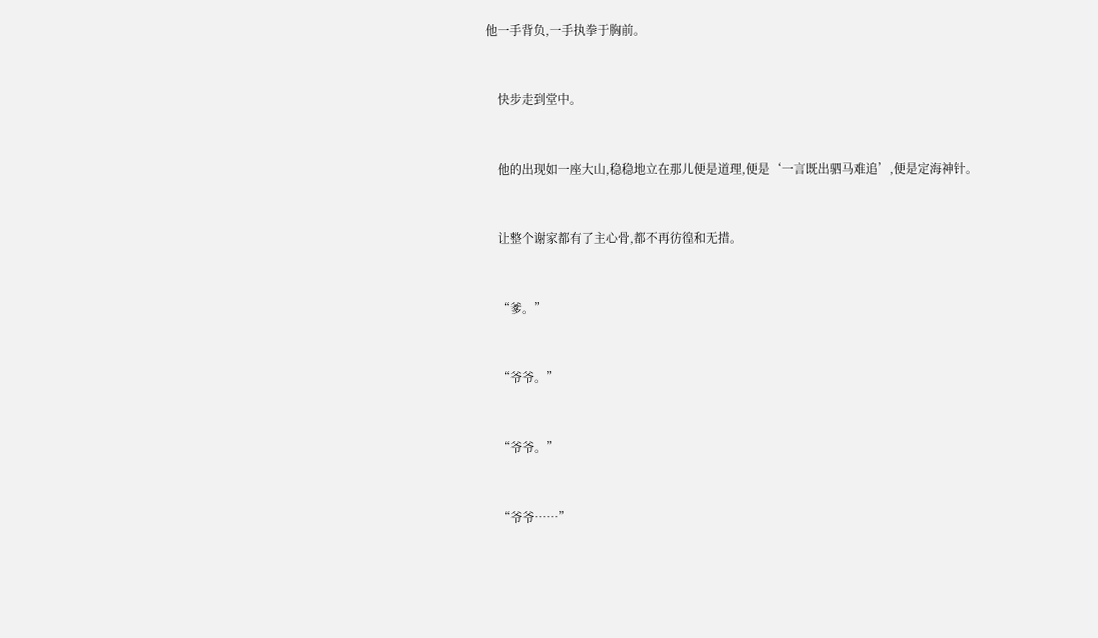他一手背负,一手执拳于胸前。


    快步走到堂中。


    他的出现如一座大山,稳稳地立在那儿便是道理,便是‘一言既出驷马难追’,便是定海神针。


    让整个谢家都有了主心骨,都不再彷徨和无措。


    “爹。”


    “爷爷。”


    “爷爷。”


    “爷爷……”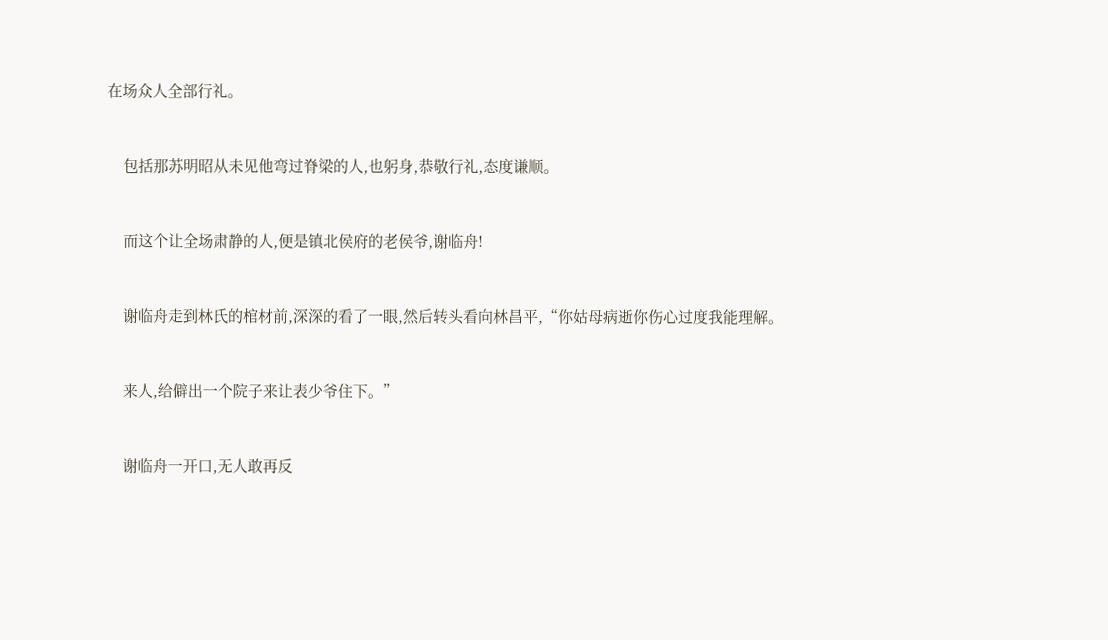在场众人全部行礼。


    包括那苏明昭从未见他弯过脊梁的人,也躬身,恭敬行礼,态度谦顺。


    而这个让全场肃静的人,便是镇北侯府的老侯爷,谢临舟!


    谢临舟走到林氏的棺材前,深深的看了一眼,然后转头看向林昌平,“你姑母病逝你伤心过度我能理解。


    来人,给僻出一个院子来让表少爷住下。”


    谢临舟一开口,无人敢再反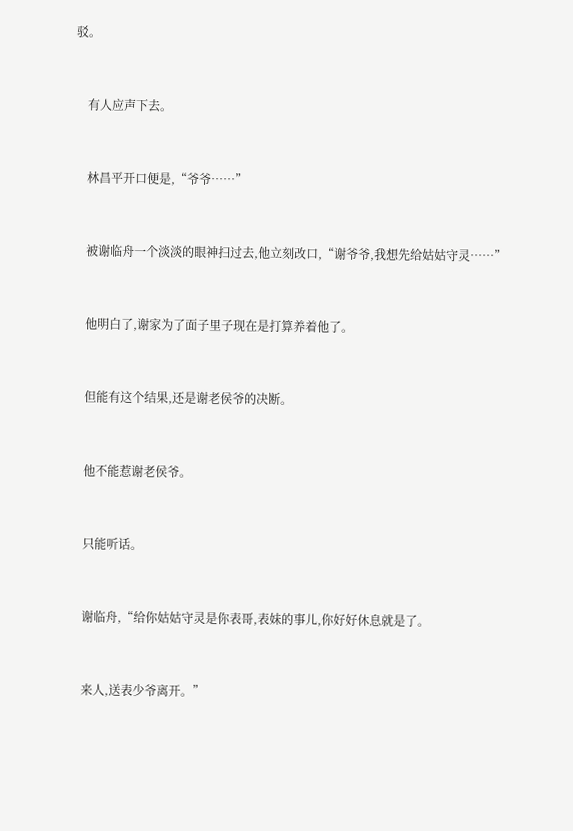驳。


    有人应声下去。


    林昌平开口便是,“爷爷……”


    被谢临舟一个淡淡的眼神扫过去,他立刻改口,“谢爷爷,我想先给姑姑守灵……”


    他明白了,谢家为了面子里子现在是打算养着他了。


    但能有这个结果,还是谢老侯爷的决断。


    他不能惹谢老侯爷。


    只能听话。


    谢临舟,“给你姑姑守灵是你表哥,表妹的事儿,你好好休息就是了。


    来人,送表少爷离开。”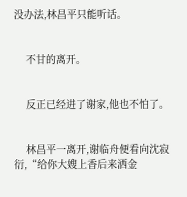没办法,林昌平只能听话。


    不甘的离开。


    反正已经进了谢家,他也不怕了。


    林昌平一离开,谢临舟便看向沈寂衍,“给你大嫂上香后来洒金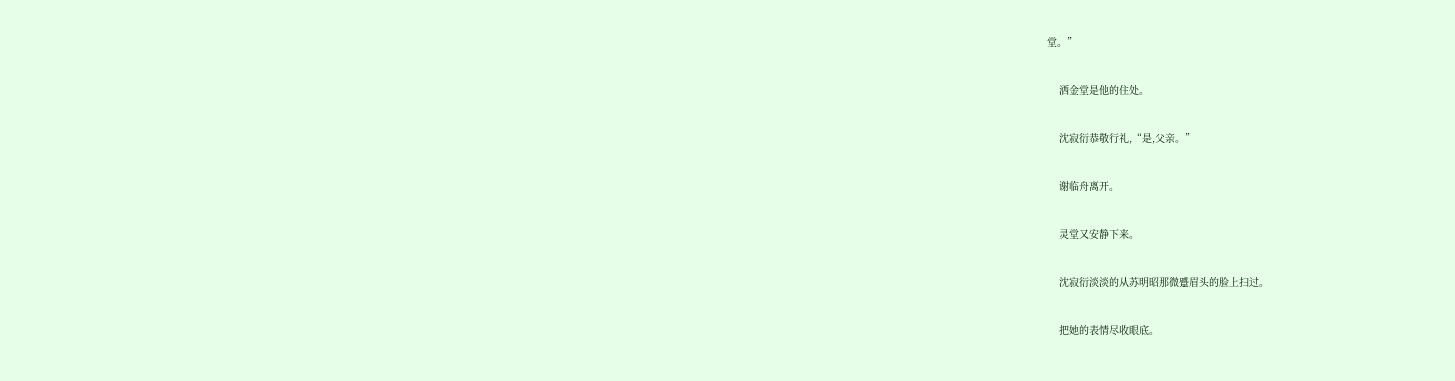堂。”


    洒金堂是他的住处。


    沈寂衍恭敬行礼,“是,父亲。”


    谢临舟离开。


    灵堂又安静下来。


    沈寂衍淡淡的从苏明昭那微蹙眉头的脸上扫过。


    把她的表情尽收眼底。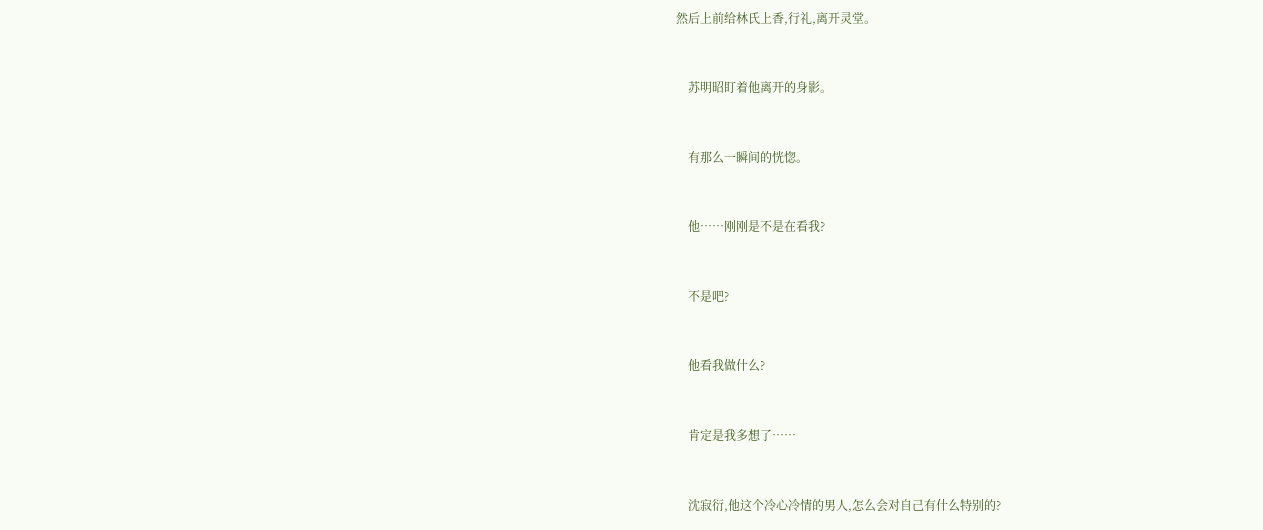然后上前给林氏上香,行礼,离开灵堂。


    苏明昭盯着他离开的身影。


    有那么一瞬间的恍惚。


    他……刚刚是不是在看我?


    不是吧?


    他看我做什么?


    肯定是我多想了……


    沈寂衍,他这个冷心冷情的男人,怎么会对自己有什么特别的?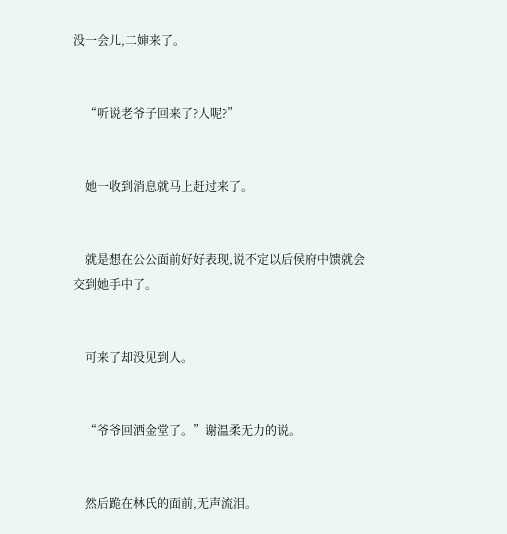没一会儿,二婶来了。


    “听说老爷子回来了?人呢?”


    她一收到消息就马上赶过来了。


    就是想在公公面前好好表现,说不定以后侯府中馈就会交到她手中了。


    可来了却没见到人。


    “爷爷回洒金堂了。”谢温柔无力的说。


    然后跪在林氏的面前,无声流泪。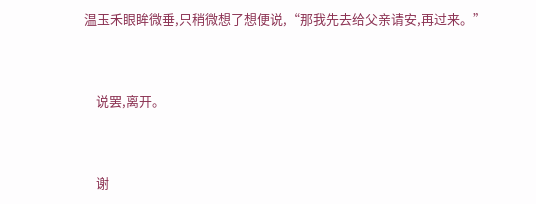温玉禾眼眸微垂,只稍微想了想便说,“那我先去给父亲请安,再过来。”


    说罢,离开。


    谢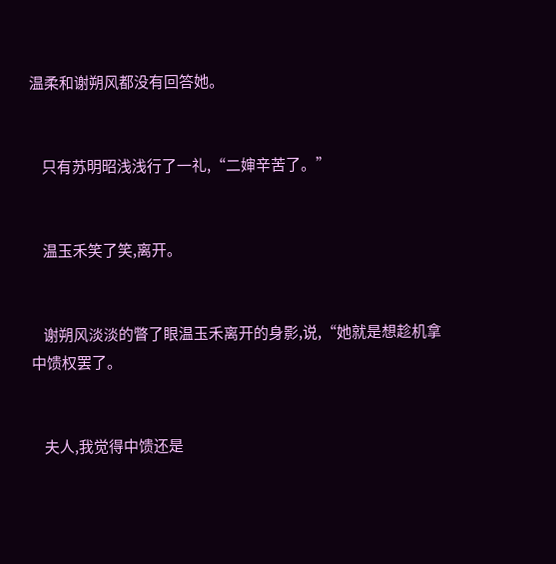温柔和谢朔风都没有回答她。


    只有苏明昭浅浅行了一礼,“二婶辛苦了。”


    温玉禾笑了笑,离开。


    谢朔风淡淡的瞥了眼温玉禾离开的身影,说,“她就是想趁机拿中馈权罢了。


    夫人,我觉得中馈还是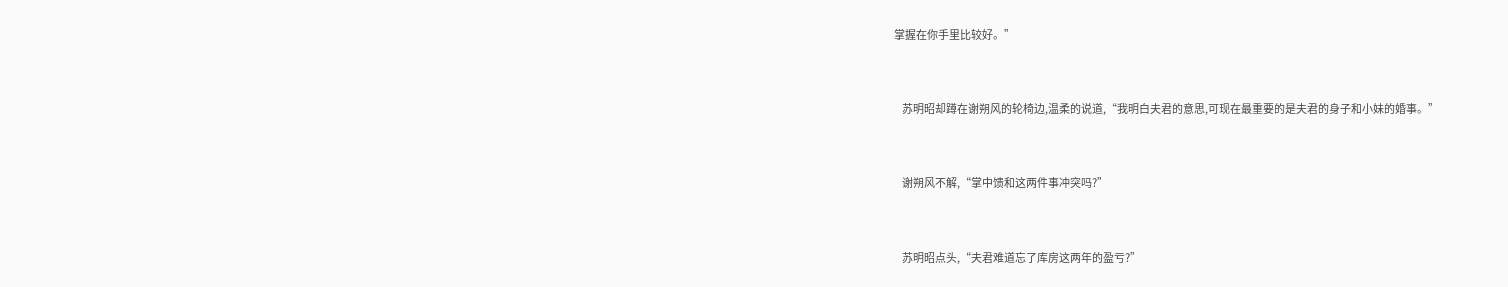掌握在你手里比较好。”


    苏明昭却蹲在谢朔风的轮椅边,温柔的说道,“我明白夫君的意思,可现在最重要的是夫君的身子和小妹的婚事。”


    谢朔风不解,“掌中馈和这两件事冲突吗?”


    苏明昭点头,“夫君难道忘了库房这两年的盈亏?”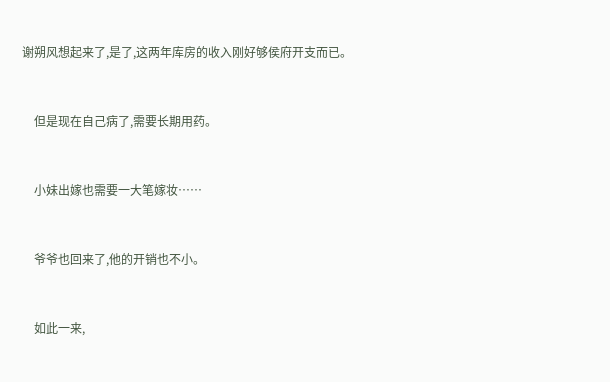谢朔风想起来了,是了,这两年库房的收入刚好够侯府开支而已。


    但是现在自己病了,需要长期用药。


    小妹出嫁也需要一大笔嫁妆……


    爷爷也回来了,他的开销也不小。


    如此一来,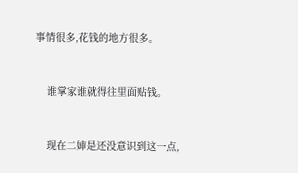事情很多,花钱的地方很多。


    谁掌家谁就得往里面贴钱。


    现在二婶是还没意识到这一点,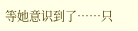等她意识到了……只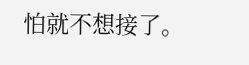怕就不想接了。